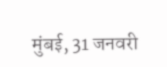मुंबई, 31 जनवरी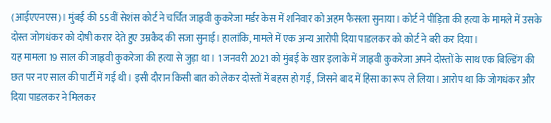(आईएएनएस)। मुंबई की 55वीं सेशंस कोर्ट ने चर्चित जाह्नवी कुकरेजा मर्डर केस में शनिवार को अहम फैसला सुनाया। कोर्ट ने पीड़िता की हत्या के मामले में उसके दोस्त जोगधंकर को दोषी करार देते हुए उम्रकैद की सजा सुनाई। हालांकि, मामले में एक अन्य आरोपी दिया पाडलकर को कोर्ट ने बरी कर दिया।
यह मामला 19 साल की जाह्नवी कुकरेजा की हत्या से जुड़ा था। 1 जनवरी 2021 को मुंबई के खार इलाके में जाह्नवी कुकरेजा अपने दोस्तों के साथ एक बिल्डिंग की छत पर नए साल की पार्टी में गई थी। इसी दौरान किसी बात को लेकर दोस्तों में बहस हो गई, जिसने बाद में हिंसा का रूप ले लिया। आरोप था कि जोगधंकर और दिया पाडलकर ने मिलकर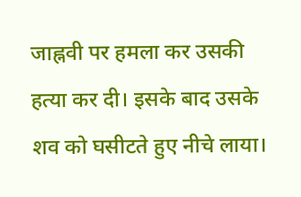जाह्नवी पर हमला कर उसकी हत्या कर दी। इसके बाद उसके शव को घसीटते हुए नीचे लाया।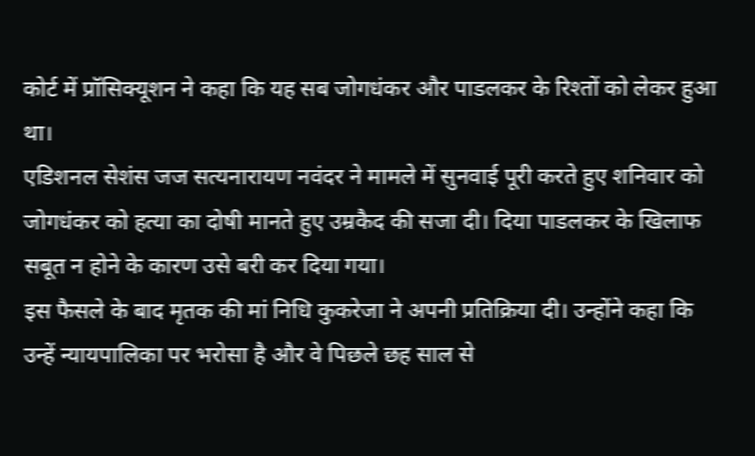कोर्ट में प्रॉसिक्यूशन ने कहा कि यह सब जोगधंकर और पाडलकर के रिश्तों को लेकर हुआ था।
एडिशनल सेशंस जज सत्यनारायण नवंदर ने मामले में सुनवाई पूरी करते हुए शनिवार को जोगधंकर को हत्या का दोषी मानते हुए उम्रकैद की सजा दी। दिया पाडलकर के खिलाफ सबूत न होने के कारण उसे बरी कर दिया गया।
इस फैसले के बाद मृतक की मां निधि कुकरेजा ने अपनी प्रतिक्रिया दी। उन्होंने कहा कि उन्हें न्यायपालिका पर भरोसा है और वे पिछले छह साल से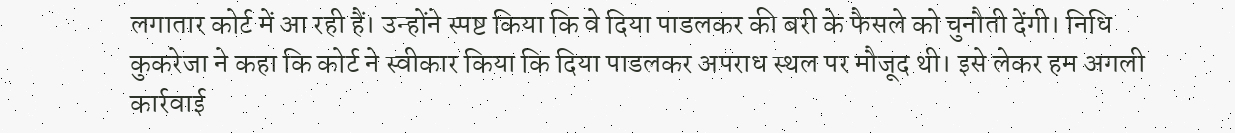लगातार कोर्ट में आ रही हैं। उन्होंने स्पष्ट किया कि वे दिया पाडलकर की बरी के फैसले को चुनौती देंगी। निधि कुकरेजा ने कहा कि कोर्ट ने स्वीकार किया कि दिया पाडलकर अपराध स्थल पर मौजूद थी। इसे लेकर हम अगली कार्रवाई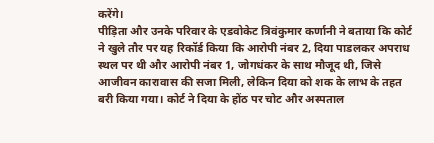करेंगे।
पीड़िता और उनके परिवार के एडवोकेट त्रिवंकुमार कर्णानी ने बताया कि कोर्ट ने खुले तौर पर यह रिकॉर्ड किया कि आरोपी नंबर 2, दिया पाडलकर अपराध स्थल पर थी और आरोपी नंबर 1, जोगधंकर के साथ मौजूद थी, जिसे आजीवन कारावास की सजा मिली, लेकिन दिया को शक के लाभ के तहत बरी किया गया। कोर्ट ने दिया के होंठ पर चोट और अस्पताल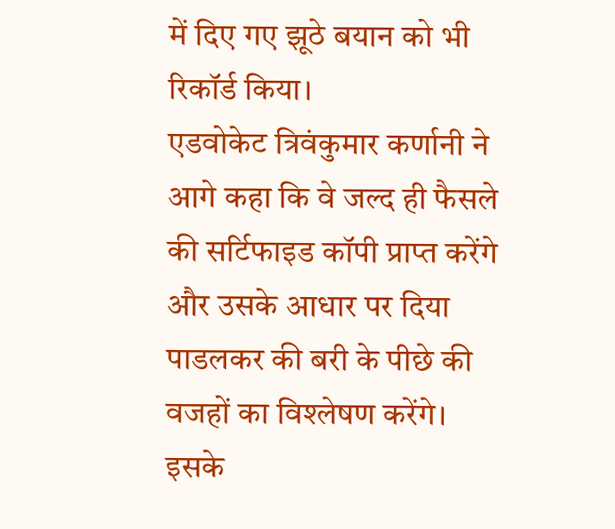में दिए गए झूठे बयान को भी रिकॉर्ड किया।
एडवोकेट त्रिवंकुमार कर्णानी ने आगे कहा कि वे जल्द ही फैसले की सर्टिफाइड कॉपी प्राप्त करेंगे और उसके आधार पर दिया पाडलकर की बरी के पीछे की वजहों का विश्लेषण करेंगे। इसके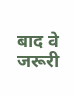बाद वे जरूरी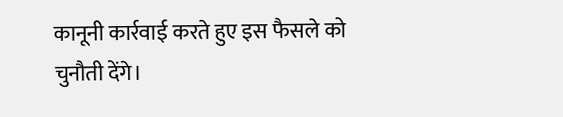कानूनी कार्रवाई करते हुए इस फैसले को चुनौती देंगे।